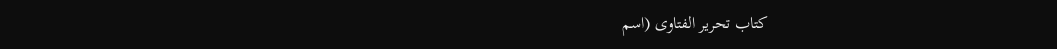كتاب تحرير الفتاوى (اسم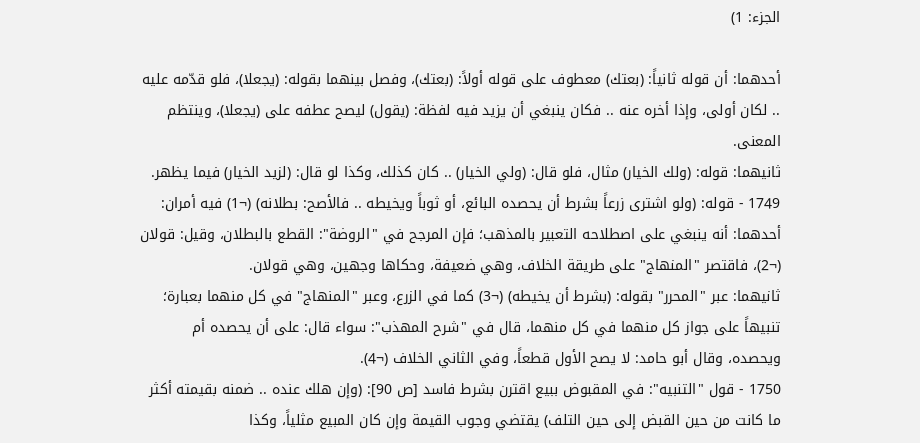الجزء: 1)

أحدهما: أن قوله ثانياً: (بعتك) معطوف على قوله أولاً: (بعتك)، وفصل بينهما بقوله: (يجعلا)، فلو قدّمه عليه .. لكان أولى، وإذا أخره عنه .. فكان ينبغي أن يزيد فيه لفظة: (يقول) ليصح عطفه على (يجعلا)، وينتظم المعنى.
ثانيهما: قوله: (ولك الخيار) مثال، فلو قال: (ولي الخيار) .. كان كذلك، وكذا لو قال: (لزيد الخيار) فيما يظهر.
1749 - قوله: (ولو اشترى زرعاً بشرط أن يحصده البائع، أو ثوباً ويخيطه .. فالأصح: بطلانه) (¬1) فيه أمران:
أحدهما: أنه ينبغي على اصطلاحه التعبير بالمذهب؛ فإن المرجح في "الروضة": القطع بالبطلان، وقيل: قولان (¬2)، فاقتصر "المنهاج" على طريقة الخلاف، وهي ضعيفة، وحكاها وجهين، وهي قولان.
ثانيهما: عبر "المحرر" بقوله: (بشرط أن يخيطه) (¬3) كما في الزرع، وعبر "المنهاج" في كل منهما بعبارة؛ تنبيهاً على جواز كل منهما في كل منهما، قال في "شرح المهذب": سواء قال: على أن يحصده أم ويحصده، وقال أبو حامد: لا يصح الأول قطعاً، وفي الثاني الخلاف (¬4).
1750 - قول "التنبيه": في المقبوض ببيع اقترن بشرط فاسد [ص 90]: (وإن هلك عنده .. ضمنه بقيمته أكثر ما كانت من حين القبض إلى حين التلف) يقتضي وجوب القيمة وإن كان المبيع مثلياً، وكذا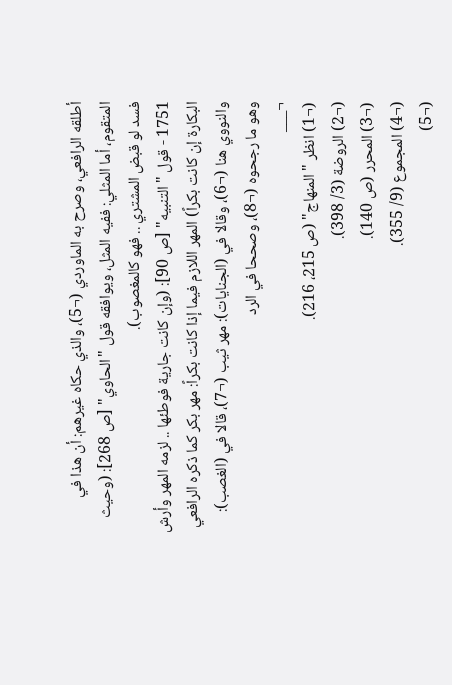أطلقه الرافعي، وصرح به الماوردي (¬5)، والذي حكاه غيرهم: أن هذا في المتقوم، أما المثلي: ففيه المثل، ويوافقه قول "الحاوي" [ص 268]: (وحيث فسد لو قبض المشتري .. فهو كالمغصوب).
1751 - قول "التنبيه" [ص 90]: (وإن كانت جارية فوطئها .. لزمه المهر وأرش البكارة إن كانت بكراً) المهر اللازم فيما إذا كانت بكراً: مهر بكر كما ذكره الرافعي والنووي هنا (¬6)، وقالا في (الجنايات): مهر ثيب (¬7)، قالا في (الغصب): وهو ما رجحوه (¬8)، وصححا في الرد
¬___
(¬1) انظر "المنهاج" (ص 215، 216).
(¬2) الروضة (3/ 398).
(¬3) المحرر (ص 140).
(¬4) المجموع (9/ 355).
(¬5)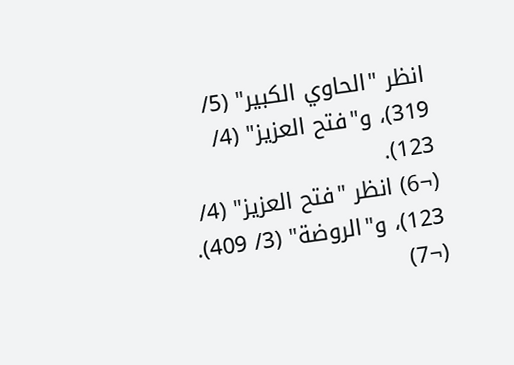انظر "الحاوي الكبير" (5/ 319)، و"فتح العزيز" (4/ 123).
(¬6) انظر "فتح العزيز" (4/ 123)، و"الروضة" (3/ 409).
(¬7)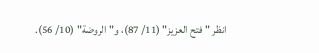انظر "فتح العزيز" (11/ 87)، و"الروضة" (10/ 56).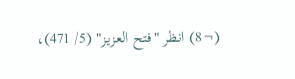(¬8) انظر "فتح العزيز" (5/ 471)،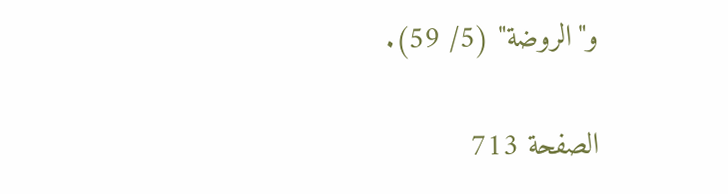و"الروضة" (5/ 59).

الصفحة 713